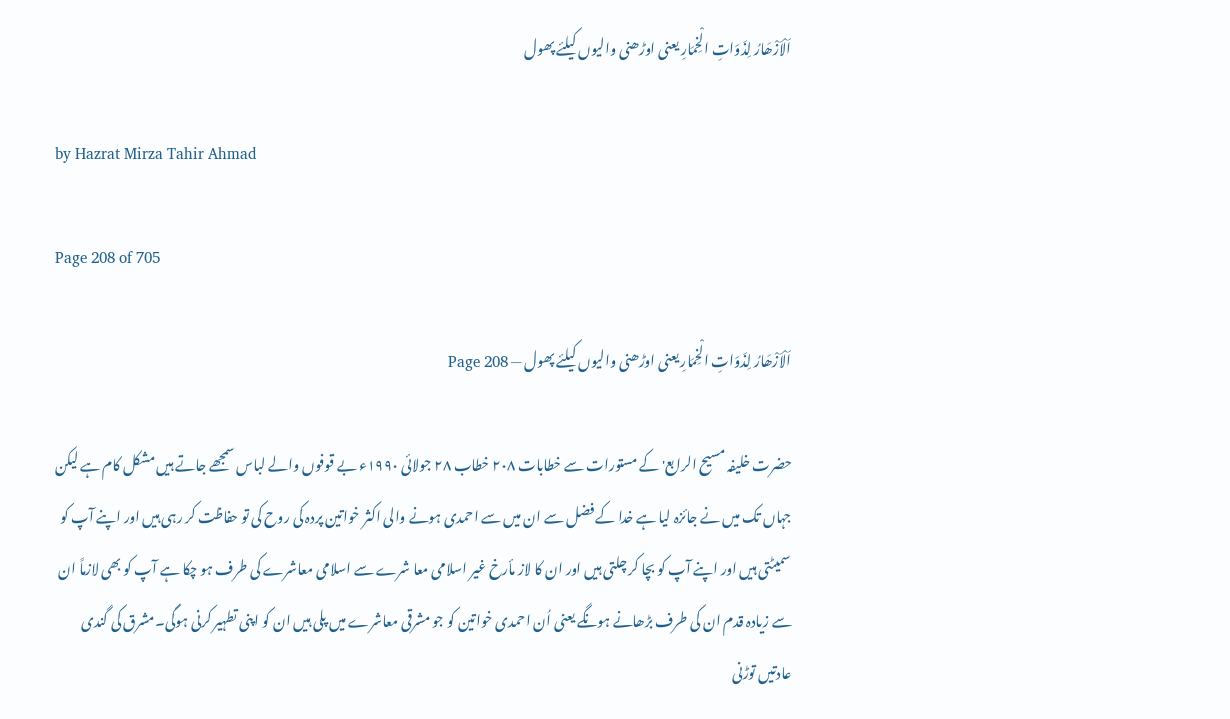اَلْاَزْھَارُ لِذَوَاتِ الْخِمَارِ یعنی اوڑھنی والیوں کیلئے پھول

by Hazrat Mirza Tahir Ahmad

Page 208 of 705

اَلْاَزْھَارُ لِذَوَاتِ الْخِمَارِ یعنی اوڑھنی والیوں کیلئے پھول — Page 208

حضرت خلیفہ مسیح الرابع' کے مستورات سے خطابات ۲۰۸ خطاب ۲۸ جولائی ۱۹۹۰ء بے قوفوں والے لباس سمجھے جاتے ہیں مشکل کام ہے لیکن جہاں تک میں نے جائزہ لیا ہے خدا کے فضل سے ان میں سے احمدی ہونے والی اکثر خواتین پردہ کی روح کی تو حفاظت کر رہی ہیں اور اپنے آپ کو سمیٹتی ہیں اور اپنے آپ کو بچا کر چلتی ہیں اور ان کا لاز مأرخ غیر اسلامی معا شرے سے اسلامی معاشرے کی طرف ہو چکا ہے آپ کو بھی لازماً ان سے زیادہ قدم ان کی طرف بڑھانے ہونگے یعنی اُن احمدی خواتین کو جو مشرقی معاشرے میں پلی ہیں ان کو اپنی تطہیر کرنی ہوگی۔مشرق کی گندی عادتیں توڑنی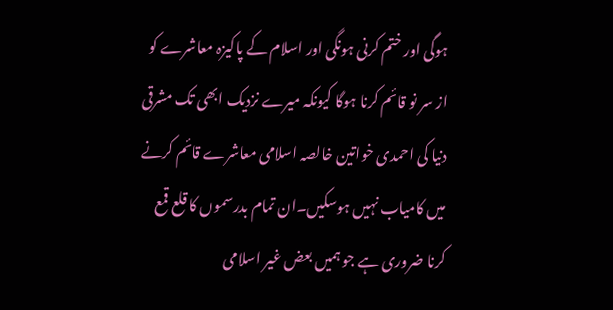ہوگی اور ختم کرنی ہونگی اور اسلام کے پاکیزہ معاشرے کو از سر نو قائم کرنا ہوگا کیونکہ میرے نزدیک ابھی تک مشرقی دنیا کی احمدی خواتین خالصہ اسلامی معاشرے قائم کرنے میں کامیاب نہیں ہوسکیں۔ان تمام بدرسموں کا قلع قمع کرنا ضروری ہے جو ہمیں بعض غیر اسلامی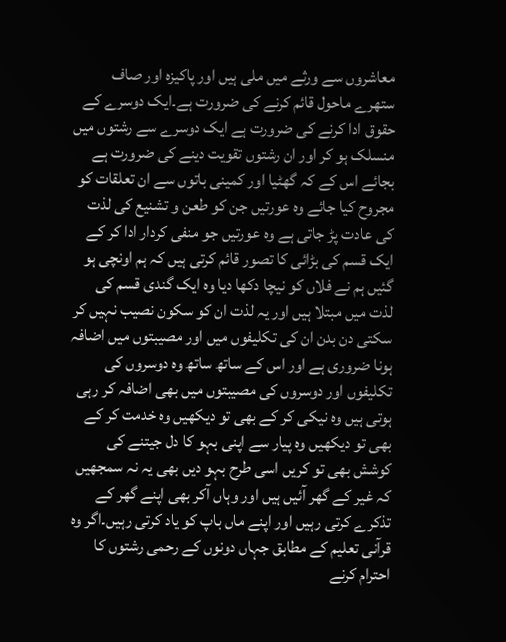معاشروں سے ورثے میں ملی ہیں اور پاکیزہ اور صاف ستھرے ماحول قائم کرنے کی ضرورت ہے۔ایک دوسرے کے حقوق ادا کرنے کی ضرورت ہے ایک دوسرے سے رشتوں میں منسلک ہو کر اور ان رشتوں تقویت دینے کی ضرورت ہے بجائے اس کے کہ گھٹیا اور کمینی باتوں سے ان تعلقات کو مجروح کیا جائے وہ عورتیں جن کو طعن و تشنیع کی لذت کی عادت پڑ جاتی ہے وہ عورتیں جو منفی کردار ادا کر کے ایک قسم کی بڑائی کا تصور قائم کرتی ہیں کہ ہم اونچی ہو گئیں ہم نے فلاں کو نیچا دکھا دیا وہ ایک گندی قسم کی لذت میں مبتلا ہیں اور یہ لذت ان کو سکون نصیب نہیں کر سکتی دن بدن ان کی تکلیفوں میں اور مصیبتوں میں اضافہ ہونا ضروری ہے اور اس کے ساتھ ساتھ وہ دوسروں کی تکلیفوں اور دوسروں کی مصیبتوں میں بھی اضافہ کر رہی ہوتی ہیں وہ نیکی کر کے بھی تو دیکھیں وہ خدمت کر کے بھی تو دیکھیں وہ پیار سے اپنی بہو کا دل جیتنے کی کوشش بھی تو کریں اسی طرح بہو دیں بھی یہ نہ سمجھیں کہ غیر کے گھر آئیں ہیں اور وہاں آکر بھی اپنے گھر کے تذکرے کرتی رہیں اور اپنے ماں باپ کو یاد کرتی رہیں۔اگر وہ قرآنی تعلیم کے مطابق جہاں دونوں کے رحمی رشتوں کا احترام کرنے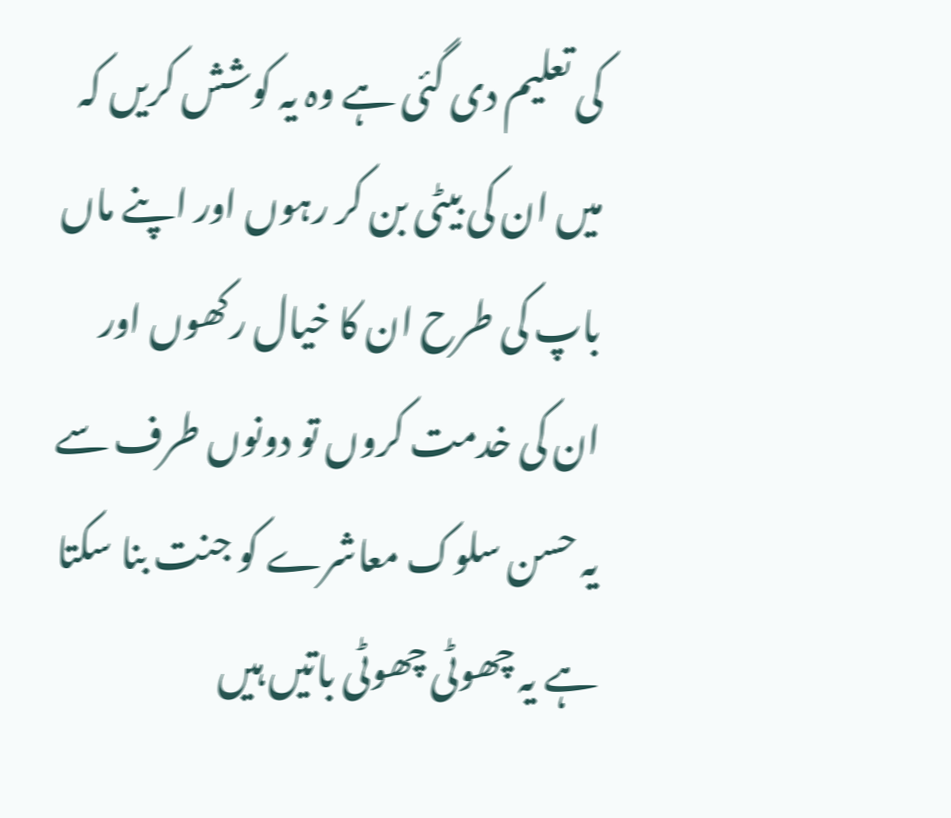کی تعلیم دی گئی ہے وہ یہ کوشش کریں کہ میں ان کی بیٹی بن کر رہوں اور اپنے ماں باپ کی طرح ان کا خیال رکھوں اور ان کی خدمت کروں تو دونوں طرف سے یہ حسن سلوک معاشرے کو جنت بنا سکتا ہے یہ چھوٹی چھوٹی باتیں ہیں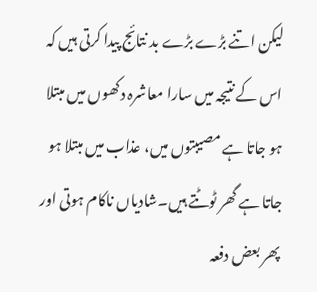لیکن اتنے بڑے بڑے بد نتائج پیدا کرتی ہیں کہ اس کے نتیجہ میں سارا معاشرہ دکھوں میں مبتلا ہو جاتا ہے مصیبتوں میں، عذاب میں مبتلا ہو جاتا ہے گھر ٹوٹتے ہیں۔شادیاں ناکام ہوتی اور پھر بعض دفعہ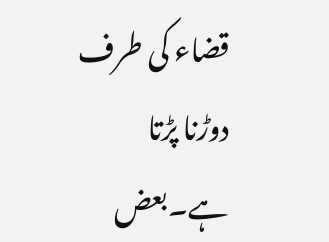قضاء کی طرف دوڑنا پڑتا ہے۔بعض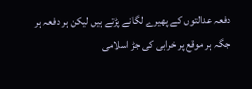دفعہ عدالتوں کے پھیرے لگانے پڑتے ہیں لیکن ہر دفعہ ہر جگہ ہر موقع پر خرابی کی جڑ اسلامی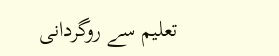تعلیم سے روگردانی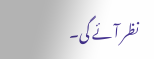نظر آئے گی۔